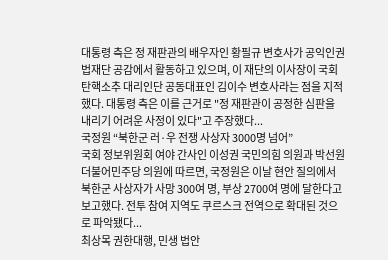대통령 측은 정 재판관의 배우자인 황필규 변호사가 공익인권법재단 공감에서 활동하고 있으며, 이 재단의 이사장이 국회 탄핵소추 대리인단 공동대표인 김이수 변호사라는 점을 지적했다. 대통령 측은 이를 근거로 "정 재판관이 공정한 심판을 내리기 어려운 사정이 있다"고 주장했다...
국정원 “북한군 러·우 전쟁 사상자 3000명 넘어”
국회 정보위원회 여야 간사인 이성권 국민의힘 의원과 박선원 더불어민주당 의원에 따르면, 국정원은 이날 현안 질의에서 북한군 사상자가 사망 300여 명, 부상 2700여 명에 달한다고 보고했다. 전투 참여 지역도 쿠르스크 전역으로 확대된 것으로 파악됐다...
최상목 권한대행, 민생 법안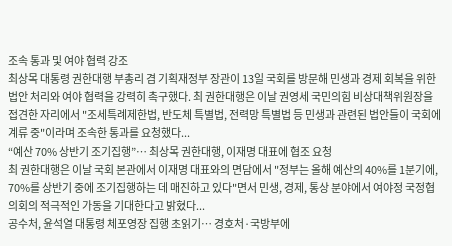조속 통과 및 여야 협력 강조
최상목 대통령 권한대행 부총리 겸 기획재정부 장관이 13일 국회를 방문해 민생과 경제 회복을 위한 법안 처리와 여야 협력을 강력히 촉구했다. 최 권한대행은 이날 권영세 국민의힘 비상대책위원장을 접견한 자리에서 "조세특례제한법, 반도체 특별법, 전력망 특별법 등 민생과 관련된 법안들이 국회에 계류 중"이라며 조속한 통과를 요청했다...
“예산 70% 상반기 조기집행”… 최상목 권한대행, 이재명 대표에 협조 요청
최 권한대행은 이날 국회 본관에서 이재명 대표와의 면담에서 "정부는 올해 예산의 40%를 1분기에, 70%를 상반기 중에 조기집행하는 데 매진하고 있다"면서 민생, 경제, 통상 분야에서 여야정 국정협의회의 적극적인 가동을 기대한다고 밝혔다...
공수처, 윤석열 대통령 체포영장 집행 초읽기… 경호처·국방부에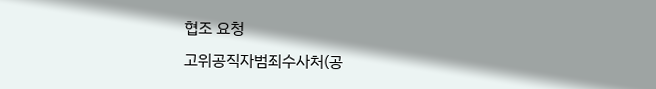협조 요청
고위공직자범죄수사처(공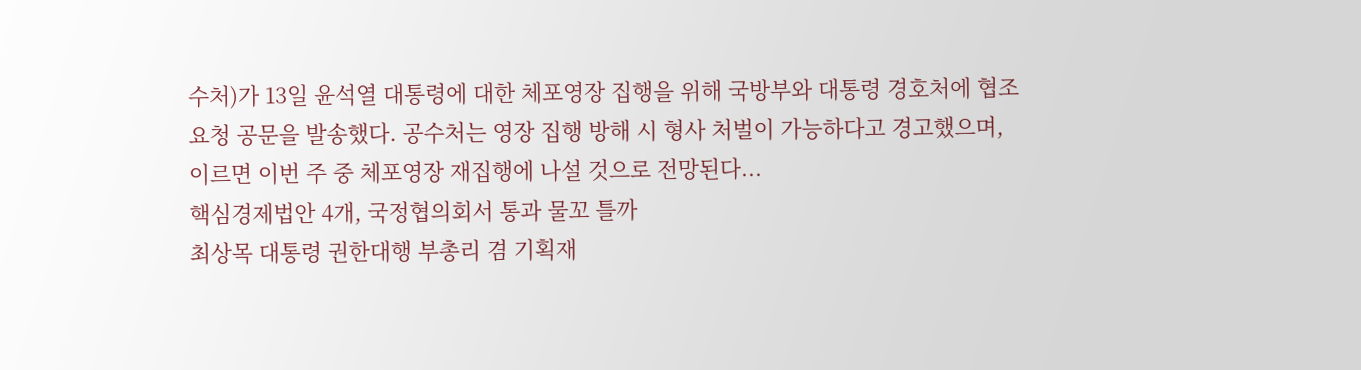수처)가 13일 윤석열 대통령에 대한 체포영장 집행을 위해 국방부와 대통령 경호처에 협조 요청 공문을 발송했다. 공수처는 영장 집행 방해 시 형사 처벌이 가능하다고 경고했으며, 이르면 이번 주 중 체포영장 재집행에 나설 것으로 전망된다...
핵심경제법안 4개, 국정협의회서 통과 물꼬 틀까
최상목 대통령 권한대행 부총리 겸 기획재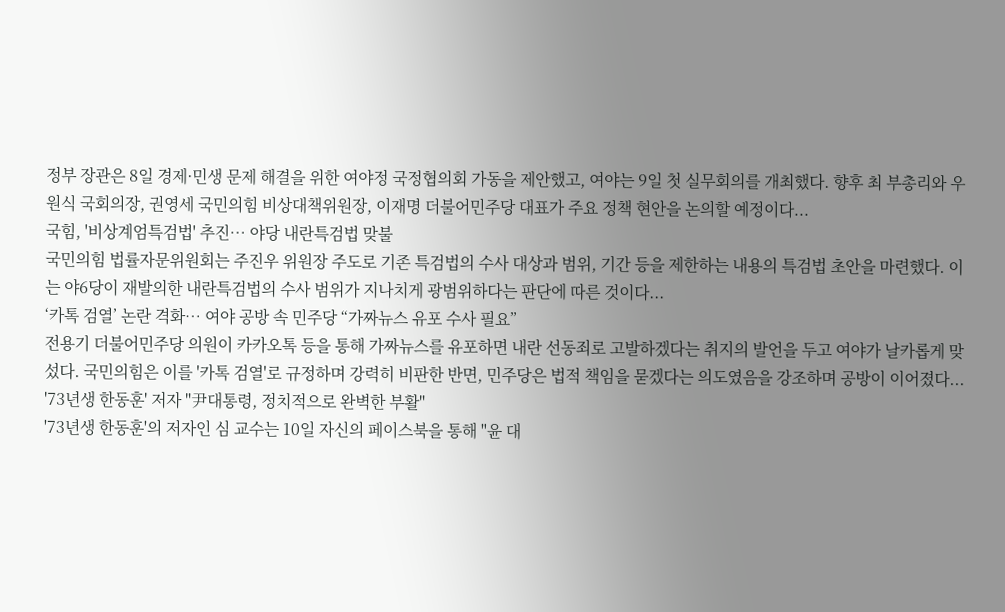정부 장관은 8일 경제·민생 문제 해결을 위한 여야정 국정협의회 가동을 제안했고, 여야는 9일 첫 실무회의를 개최했다. 향후 최 부총리와 우원식 국회의장, 권영세 국민의힘 비상대책위원장, 이재명 더불어민주당 대표가 주요 정책 현안을 논의할 예정이다...
국힘, '비상계엄특검법' 추진… 야당 내란특검법 맞불
국민의힘 법률자문위원회는 주진우 위원장 주도로 기존 특검법의 수사 대상과 범위, 기간 등을 제한하는 내용의 특검법 초안을 마련했다. 이는 야6당이 재발의한 내란특검법의 수사 범위가 지나치게 광범위하다는 판단에 따른 것이다...
‘카톡 검열’ 논란 격화… 여야 공방 속 민주당 “가짜뉴스 유포 수사 필요”
전용기 더불어민주당 의원이 카카오톡 등을 통해 가짜뉴스를 유포하면 내란 선동죄로 고발하겠다는 취지의 발언을 두고 여야가 날카롭게 맞섰다. 국민의힘은 이를 '카톡 검열'로 규정하며 강력히 비판한 반면, 민주당은 법적 책임을 묻겠다는 의도였음을 강조하며 공방이 이어졌다...
'73년생 한동훈' 저자 "尹대통령, 정치적으로 완벽한 부활"
'73년생 한동훈'의 저자인 심 교수는 10일 자신의 페이스북을 통해 "윤 대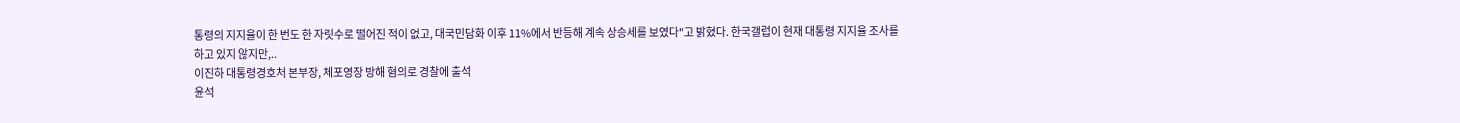통령의 지지율이 한 번도 한 자릿수로 떨어진 적이 없고, 대국민담화 이후 11%에서 반등해 계속 상승세를 보였다"고 밝혔다. 한국갤럽이 현재 대통령 지지율 조사를 하고 있지 않지만,..
이진하 대통령경호처 본부장, 체포영장 방해 혐의로 경찰에 출석
윤석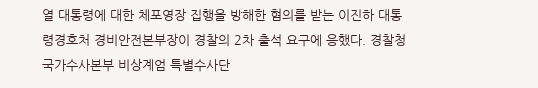열 대통령에 대한 체포영장 집행을 방해한 혐의를 받는 이진하 대통령경호처 경비안전본부장이 경찰의 2차 출석 요구에 응했다. 경찰청 국가수사본부 비상계엄 특별수사단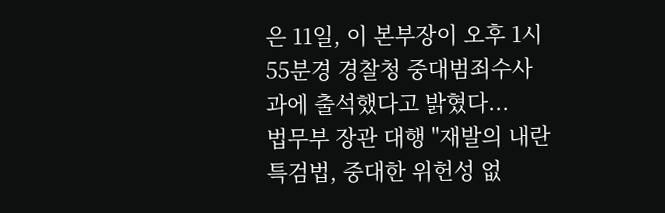은 11일, 이 본부장이 오후 1시 55분경 경찰청 중대범죄수사과에 출석했다고 밝혔다...
법무부 장관 대행 "재발의 내란특검법, 중대한 위헌성 없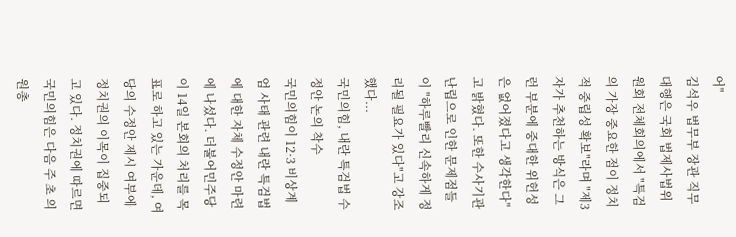어"
김석우 법무부 장관 직무대행은 국회 법제사법위원회 전체회의에서 "특검의 가장 중요한 점이 정치적 중립성 확보"라며 "제3자가 추천하는 방식은 그런 부분에 중대한 위헌성은 없어졌다고 생각한다"고 밝혔다. 또한 수사기관 난립으로 인한 문제점들이 "하루빨리 신속하게 정리될 필요가 있다"고 강조했다...
국민의힘, 내란 특검법 수정안 논의 착수
국민의힘이 12·3 비상계엄 사태 관련 내란 특검법에 대한 자체 수정안 마련에 나섰다. 더불어민주당이 14일 본회의 처리를 목표로 하고 있는 가운데, 여당의 수정안 제시 여부에 정치권의 이목이 집중되고 있다. 정치권에 따르면 국민의힘은 다음 주 초 의원총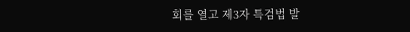회를 열고 제3자 특검법 발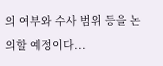의 여부와 수사 범위 등을 논의할 예정이다...